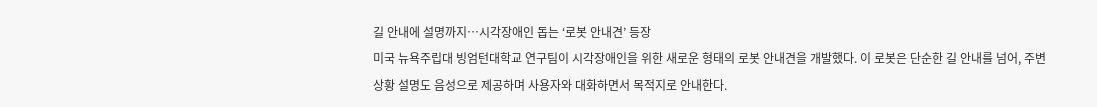길 안내에 설명까지…시각장애인 돕는 ‘로봇 안내견’ 등장
미국 뉴욕주립대 빙엄턴대학교 연구팀이 시각장애인을 위한 새로운 형태의 로봇 안내견을 개발했다. 이 로봇은 단순한 길 안내를 넘어, 주변 상황 설명도 음성으로 제공하며 사용자와 대화하면서 목적지로 안내한다.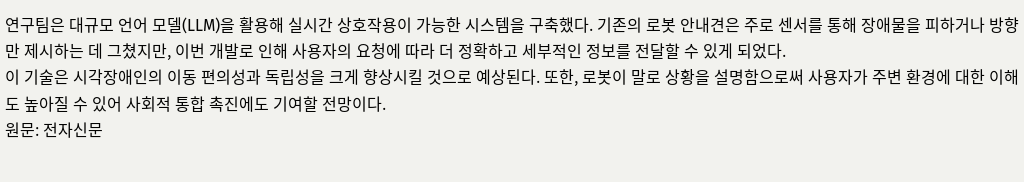연구팀은 대규모 언어 모델(LLM)을 활용해 실시간 상호작용이 가능한 시스템을 구축했다. 기존의 로봇 안내견은 주로 센서를 통해 장애물을 피하거나 방향만 제시하는 데 그쳤지만, 이번 개발로 인해 사용자의 요청에 따라 더 정확하고 세부적인 정보를 전달할 수 있게 되었다.
이 기술은 시각장애인의 이동 편의성과 독립성을 크게 향상시킬 것으로 예상된다. 또한, 로봇이 말로 상황을 설명함으로써 사용자가 주변 환경에 대한 이해도 높아질 수 있어 사회적 통합 촉진에도 기여할 전망이다.
원문: 전자신문